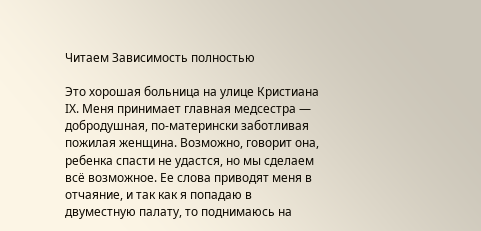Читаем Зависимость полностью

Это хорошая больница на улице Кристиана IХ. Меня принимает главная медсестра — добродушная, по-матерински заботливая пожилая женщина. Возможно, говорит она, ребенка спасти не удастся, но мы сделаем всё возможное. Ее слова приводят меня в отчаяние, и так как я попадаю в двуместную палату, то поднимаюсь на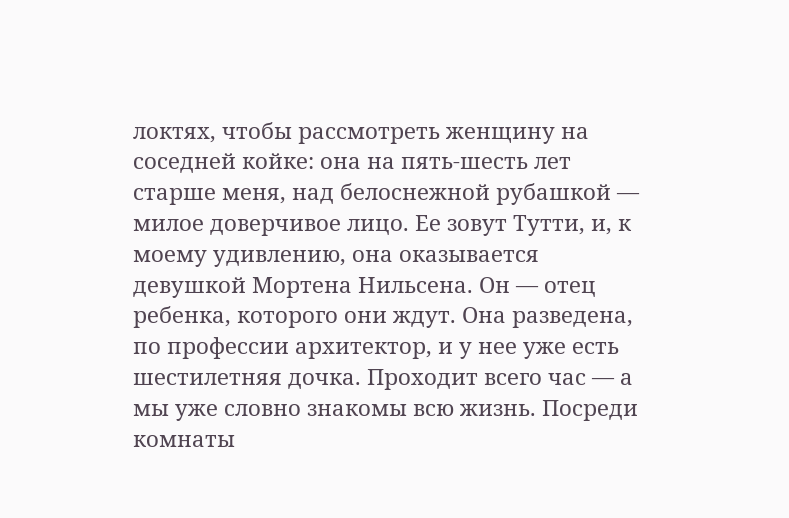локтях, чтобы рассмотреть женщину на соседней койке: она на пять-шесть лет старше меня, над белоснежной рубашкой — милое доверчивое лицо. Ее зовут Тутти, и, к моему удивлению, она оказывается девушкой Мортена Нильсена. Он — отец ребенка, которого они ждут. Она разведена, по профессии архитектор, и у нее уже есть шестилетняя дочка. Проходит всего час — а мы уже словно знакомы всю жизнь. Посреди комнаты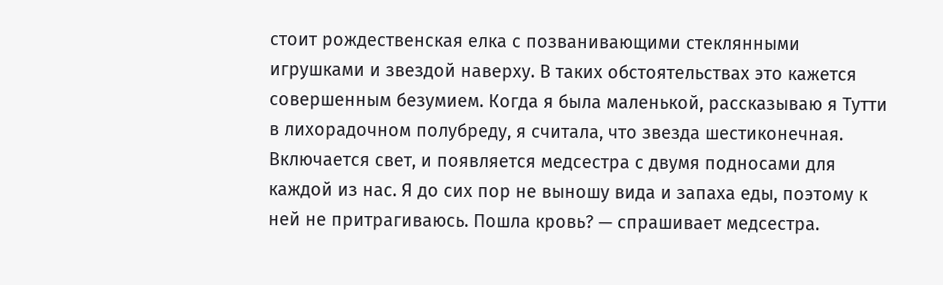стоит рождественская елка с позванивающими стеклянными игрушками и звездой наверху. В таких обстоятельствах это кажется совершенным безумием. Когда я была маленькой, рассказываю я Тутти в лихорадочном полубреду, я считала, что звезда шестиконечная. Включается свет, и появляется медсестра с двумя подносами для каждой из нас. Я до сих пор не выношу вида и запаха еды, поэтому к ней не притрагиваюсь. Пошла кровь? — спрашивает медсестра.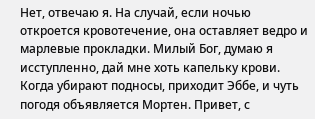Нет, отвечаю я. На случай, если ночью откроется кровотечение, она оставляет ведро и марлевые прокладки. Милый Бог, думаю я исступленно, дай мне хоть капельку крови. Когда убирают подносы, приходит Эббе, и чуть погодя объявляется Мортен. Привет, с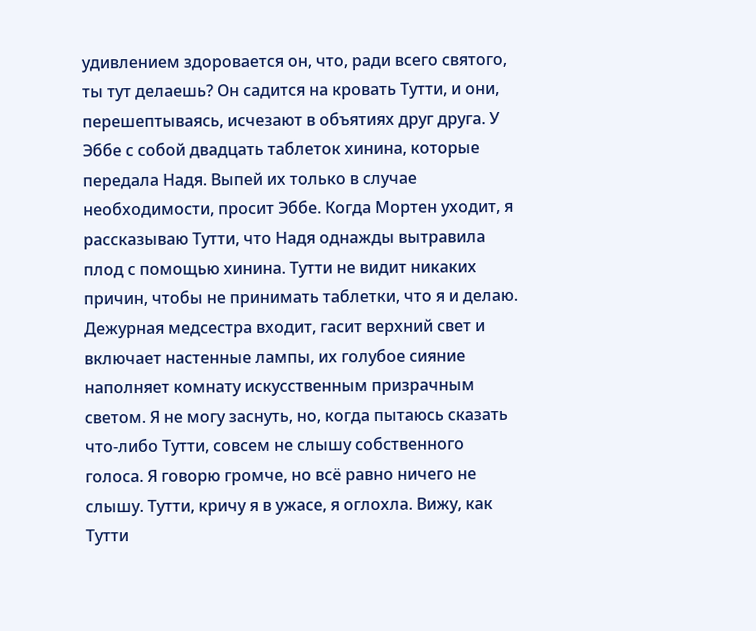удивлением здоровается он, что, ради всего святого, ты тут делаешь? Он садится на кровать Тутти, и они, перешептываясь, исчезают в объятиях друг друга. У Эббе с собой двадцать таблеток хинина, которые передала Надя. Выпей их только в случае необходимости, просит Эббе. Когда Мортен уходит, я рассказываю Тутти, что Надя однажды вытравила плод с помощью хинина. Тутти не видит никаких причин, чтобы не принимать таблетки, что я и делаю. Дежурная медсестра входит, гасит верхний свет и включает настенные лампы, их голубое сияние наполняет комнату искусственным призрачным светом. Я не могу заснуть, но, когда пытаюсь сказать что-либо Тутти, совсем не слышу собственного голоса. Я говорю громче, но всё равно ничего не слышу. Тутти, кричу я в ужасе, я оглохла. Вижу, как Тутти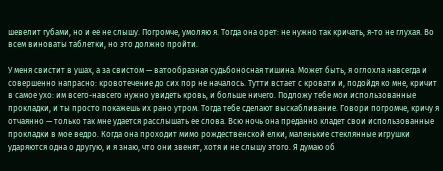шевелит губами, но и ее не слышу. Погромче, умоляю я. Тогда она орет: не нужно так кричать, я-то не глухая. Во всем виноваты таблетки, но это должно пройти.

У меня свистит в ушах, а за свистом — ватообразная судьбоносная тишина. Может быть, я оглохла навсегда и совершенно напрасно: кровотечение до сих пор не началось. Тутти встает с кровати и, подойдя ко мне, кричит в самое ухо: им всего-навсего нужно увидеть кровь, и больше ничего. Подложу тебе мои использованные прокладки, и ты просто покажешь их рано утром. Тогда тебе сделают выскабливание. Говори погромче, кричу я отчаянно — только так мне удается расслышать ее слова. Всю ночь она преданно кладет свои использованные прокладки в мое ведро. Когда она проходит мимо рождественской елки, маленькие стеклянные игрушки ударяются одна о другую, и я знаю, что они звенят, хотя и не слышу этого. Я думаю об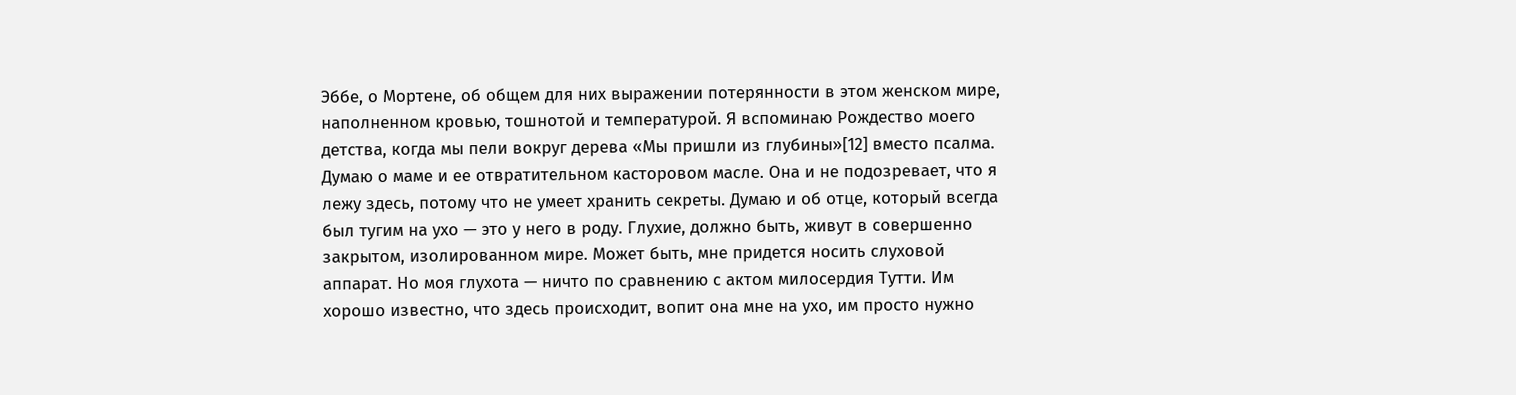Эббе, о Мортене, об общем для них выражении потерянности в этом женском мире, наполненном кровью, тошнотой и температурой. Я вспоминаю Рождество моего детства, когда мы пели вокруг дерева «Мы пришли из глубины»[12] вместо псалма. Думаю о маме и ее отвратительном касторовом масле. Она и не подозревает, что я лежу здесь, потому что не умеет хранить секреты. Думаю и об отце, который всегда был тугим на ухо — это у него в роду. Глухие, должно быть, живут в совершенно закрытом, изолированном мире. Может быть, мне придется носить слуховой аппарат. Но моя глухота — ничто по сравнению с актом милосердия Тутти. Им хорошо известно, что здесь происходит, вопит она мне на ухо, им просто нужно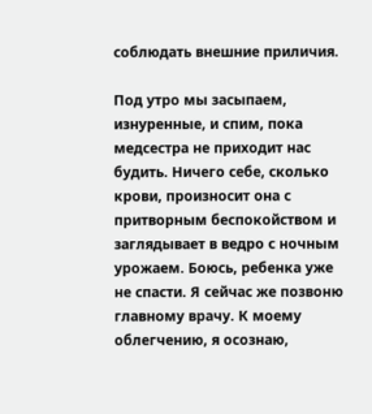соблюдать внешние приличия.

Под утро мы засыпаем, изнуренные, и спим, пока медсестра не приходит нас будить. Ничего себе, сколько крови, произносит она с притворным беспокойством и заглядывает в ведро с ночным урожаем. Боюсь, ребенка уже не спасти. Я сейчас же позвоню главному врачу. К моему облегчению, я осознаю,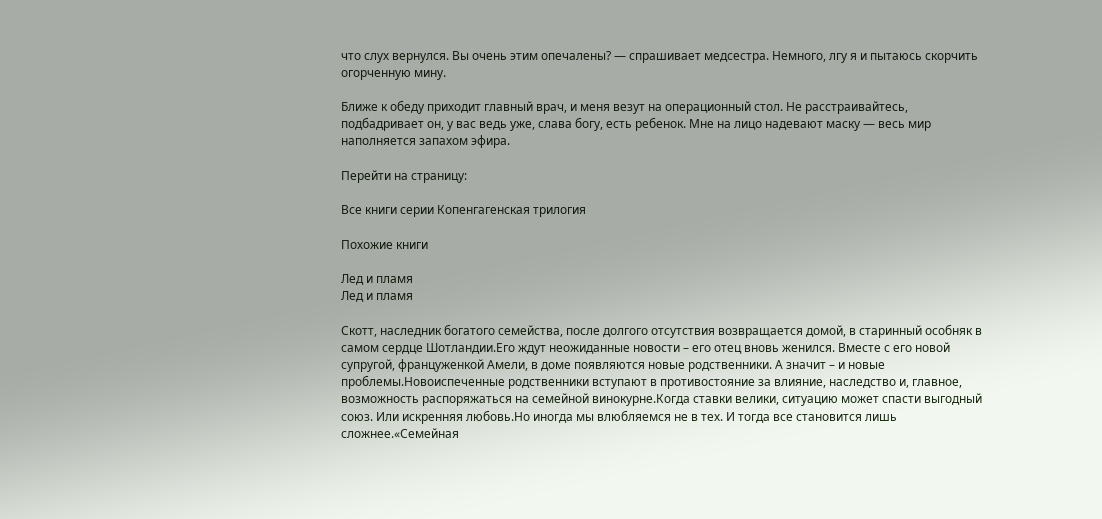что слух вернулся. Вы очень этим опечалены? — спрашивает медсестра. Немного, лгу я и пытаюсь скорчить огорченную мину.

Ближе к обеду приходит главный врач, и меня везут на операционный стол. Не расстраивайтесь, подбадривает он, у вас ведь уже, слава богу, есть ребенок. Мне на лицо надевают маску — весь мир наполняется запахом эфира.

Перейти на страницу:

Все книги серии Копенгагенская трилогия

Похожие книги

Лед и пламя
Лед и пламя

Скотт, наследник богатого семейства, после долгого отсутствия возвращается домой, в старинный особняк в самом сердце Шотландии.Его ждут неожиданные новости – его отец вновь женился. Вместе с его новой супругой, француженкой Амели, в доме появляются новые родственники. А значит – и новые проблемы.Новоиспеченные родственники вступают в противостояние за влияние, наследство и, главное, возможность распоряжаться на семейной винокурне.Когда ставки велики, ситуацию может спасти выгодный союз. Или искренняя любовь.Но иногда мы влюбляемся не в тех. И тогда все становится лишь сложнее.«Семейная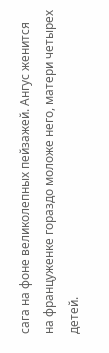сага на фоне великолепных пейзажей. Ангус женится на француженке гораздо моложе него, матери четырех детей.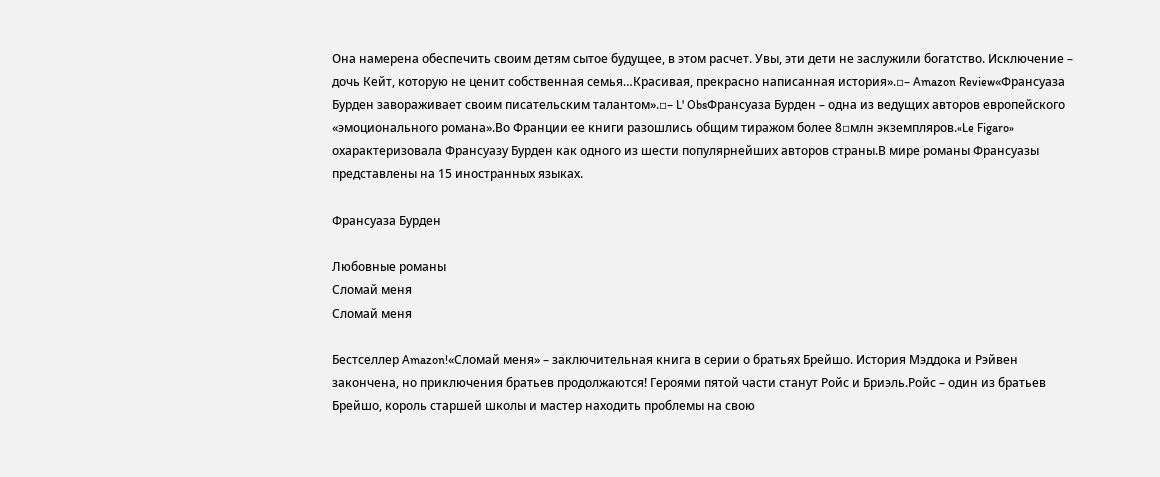Она намерена обеспечить своим детям сытое будущее, в этом расчет. Увы, эти дети не заслужили богатство. Исключение – дочь Кейт, которую не ценит собственная семья…Красивая, прекрасно написанная история».▫– Amazon Review«Франсуаза Бурден завораживает своим писательским талантом».▫– L' ObsФрансуаза Бурден – одна из ведущих авторов европейского «эмоционального романа».Во Франции ее книги разошлись общим тиражом более 8▫млн экземпляров.«Le Figaro» охарактеризовала Франсуазу Бурден как одного из шести популярнейших авторов страны.В мире романы Франсуазы представлены на 15 иностранных языках.

Франсуаза Бурден

Любовные романы
Сломай меня
Сломай меня

Бестселлер Amazon!«Сломай меня» – заключительная книга в серии о братьях Брейшо. История Мэддока и Рэйвен закончена, но приключения братьев продолжаются! Героями пятой части станут Ройс и Бриэль.Ройс – один из братьев Брейшо, король старшей школы и мастер находить проблемы на свою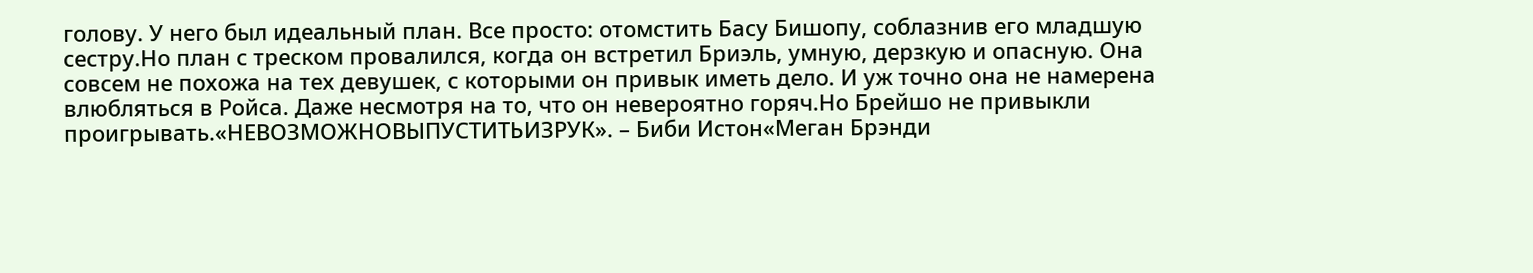голову. У него был идеальный план. Все просто: отомстить Басу Бишопу, соблазнив его младшую сестру.Но план с треском провалился, когда он встретил Бриэль, умную, дерзкую и опасную. Она совсем не похожа на тех девушек, с которыми он привык иметь дело. И уж точно она не намерена влюбляться в Ройса. Даже несмотря на то, что он невероятно горяч.Но Брейшо не привыкли проигрывать.«НЕВОЗМОЖНОВЫПУСТИТЬИЗРУК». – Биби Истон«Меган Брэнди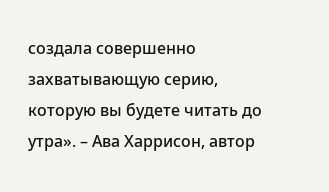создала совершенно захватывающую серию, которую вы будете читать до утра». – Ава Харрисон, автор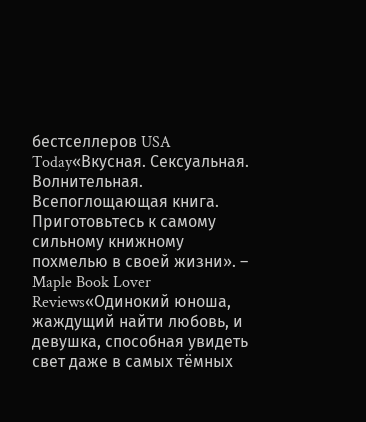бестселлеров USA Today«Вкусная. Сексуальная. Волнительная. Всепоглощающая книга. Приготовьтесь к самому сильному книжному похмелью в своей жизни». – Maple Book Lover Reviews«Одинокий юноша, жаждущий найти любовь, и девушка, способная увидеть свет даже в самых тёмных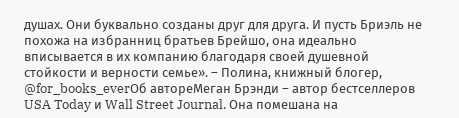душах. Они буквально созданы друг для друга. И пусть Бриэль не похожа на избранниц братьев Брейшо, она идеально вписывается в их компанию благодаря своей душевной стойкости и верности семье». – Полина, книжный блогер, @for_books_everОб автореМеган Брэнди – автор бестселлеров USA Today и Wall Street Journal. Она помешана на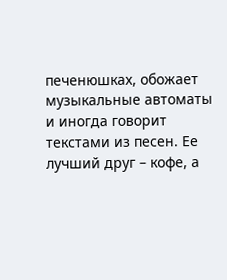печенюшках, обожает музыкальные автоматы и иногда говорит текстами из песен. Ее лучший друг – кофе, а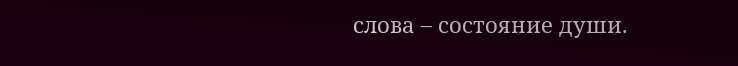слова – состояние души.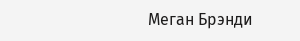Меган Брэнди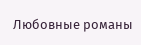Любовные романы